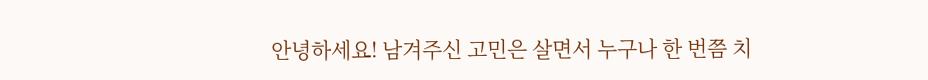안녕하세요! 남겨주신 고민은 살면서 누구나 한 번쯤 치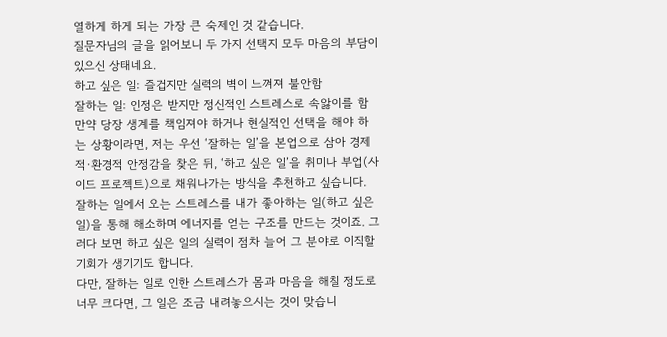열하게 하게 되는 가장 큰 숙제인 것 같습니다.
질문자님의 글을 읽어보니 두 가지 선택지 모두 마음의 부담이 있으신 상태네요.
하고 싶은 일: 즐겁지만 실력의 벽이 느껴져 불안함
잘하는 일: 인정은 받지만 정신적인 스트레스로 속앓이를 함
만약 당장 생계를 책임져야 하거나 현실적인 선택을 해야 하는 상황이라면, 저는 우선 ‘잘하는 일’을 본업으로 삼아 경제적·환경적 안정감을 찾은 뒤, ‘하고 싶은 일’을 취미나 부업(사이드 프로젝트)으로 채워나가는 방식을 추천하고 싶습니다.
잘하는 일에서 오는 스트레스를 내가 좋아하는 일(하고 싶은 일)을 통해 해소하며 에너지를 얻는 구조를 만드는 것이죠. 그러다 보면 하고 싶은 일의 실력이 점차 늘어 그 분야로 이직할 기회가 생기기도 합니다.
다만, 잘하는 일로 인한 스트레스가 몸과 마음을 해칠 정도로 너무 크다면, 그 일은 조금 내려놓으시는 것이 맞습니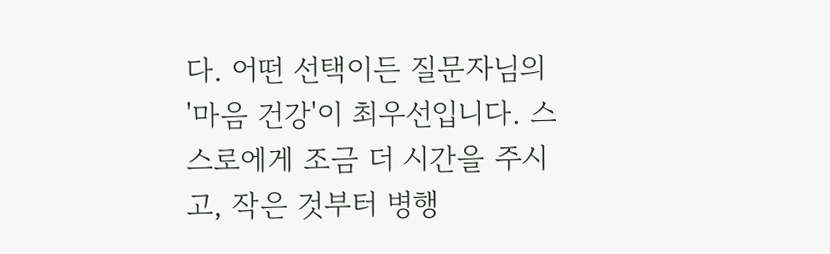다. 어떤 선택이든 질문자님의 '마음 건강'이 최우선입니다. 스스로에게 조금 더 시간을 주시고, 작은 것부터 병행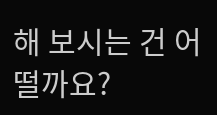해 보시는 건 어떨까요?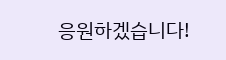응원하겠습니다!